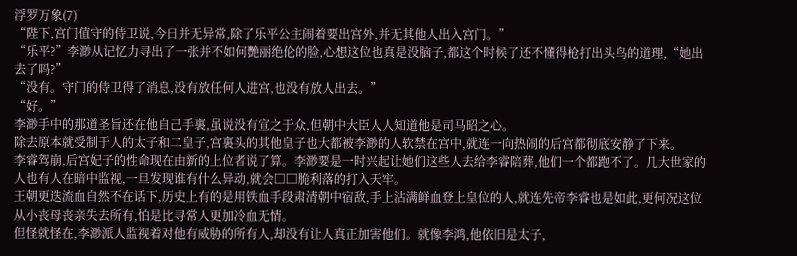浮罗万象(7)
“陛下,宫门值守的侍卫说,今日并无异常,除了乐平公主闹着要出宫外,并无其他人出入宫门。”
“乐平?”李渺从记忆力寻出了一张并不如何艷丽绝伦的脸,心想这位也真是没脑子,都这个时候了还不懂得枪打出头鸟的道理,“她出去了吗?”
“没有。守门的侍卫得了消息,没有放任何人进宫,也没有放人出去。”
“好。”
李渺手中的那道圣旨还在他自己手裏,虽说没有宣之于众,但朝中大臣人人知道他是司马昭之心。
除去原本就受制于人的太子和二皇子,宫裏头的其他皇子也大都被李渺的人软禁在宫中,就连一向热闹的后宫都彻底安静了下来。
李睿驾崩,后宫妃子的性命现在由新的上位者说了算。李渺要是一时兴起让她们这些人去给李睿陪葬,他们一个都跑不了。几大世家的人也有人在暗中监视,一旦发现谁有什么异动,就会□□脆利落的打入天牢。
王朝更迭流血自然不在话下,历史上有的是用铁血手段肃清朝中宿敌,手上沾满鲜血登上皇位的人,就连先帝李睿也是如此,更何况这位从小丧母丧亲失去所有,怕是比寻常人更加冷血无情。
但怪就怪在,李渺派人监视着对他有威胁的所有人,却没有让人真正加害他们。就像李鸿,他依旧是太子,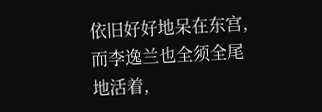依旧好好地呆在东宫,而李逸兰也全须全尾地活着,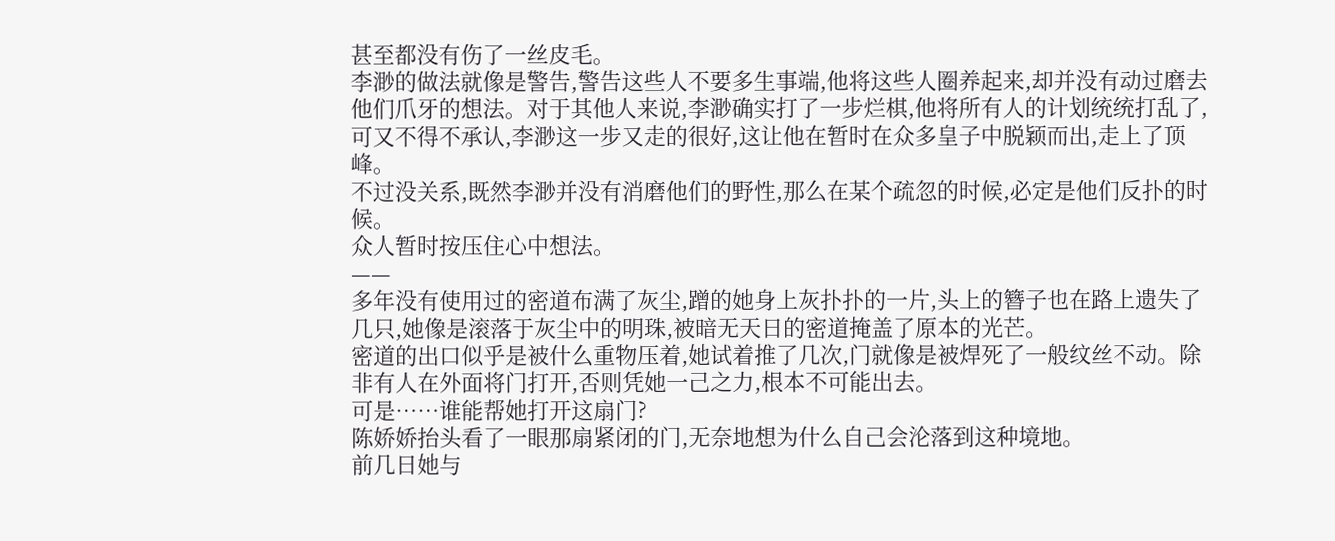甚至都没有伤了一丝皮毛。
李渺的做法就像是警告,警告这些人不要多生事端,他将这些人圈养起来,却并没有动过磨去他们爪牙的想法。对于其他人来说,李渺确实打了一步烂棋,他将所有人的计划统统打乱了,可又不得不承认,李渺这一步又走的很好,这让他在暂时在众多皇子中脱颖而出,走上了顶峰。
不过没关系,既然李渺并没有消磨他们的野性,那么在某个疏忽的时候,必定是他们反扑的时候。
众人暂时按压住心中想法。
——
多年没有使用过的密道布满了灰尘,蹭的她身上灰扑扑的一片,头上的簪子也在路上遗失了几只,她像是滚落于灰尘中的明珠,被暗无天日的密道掩盖了原本的光芒。
密道的出口似乎是被什么重物压着,她试着推了几次,门就像是被焊死了一般纹丝不动。除非有人在外面将门打开,否则凭她一己之力,根本不可能出去。
可是……谁能帮她打开这扇门?
陈娇娇抬头看了一眼那扇紧闭的门,无奈地想为什么自己会沦落到这种境地。
前几日她与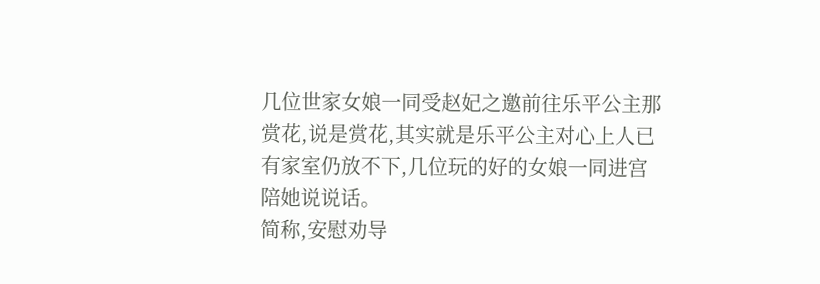几位世家女娘一同受赵妃之邀前往乐平公主那赏花,说是赏花,其实就是乐平公主对心上人已有家室仍放不下,几位玩的好的女娘一同进宫陪她说说话。
简称,安慰劝导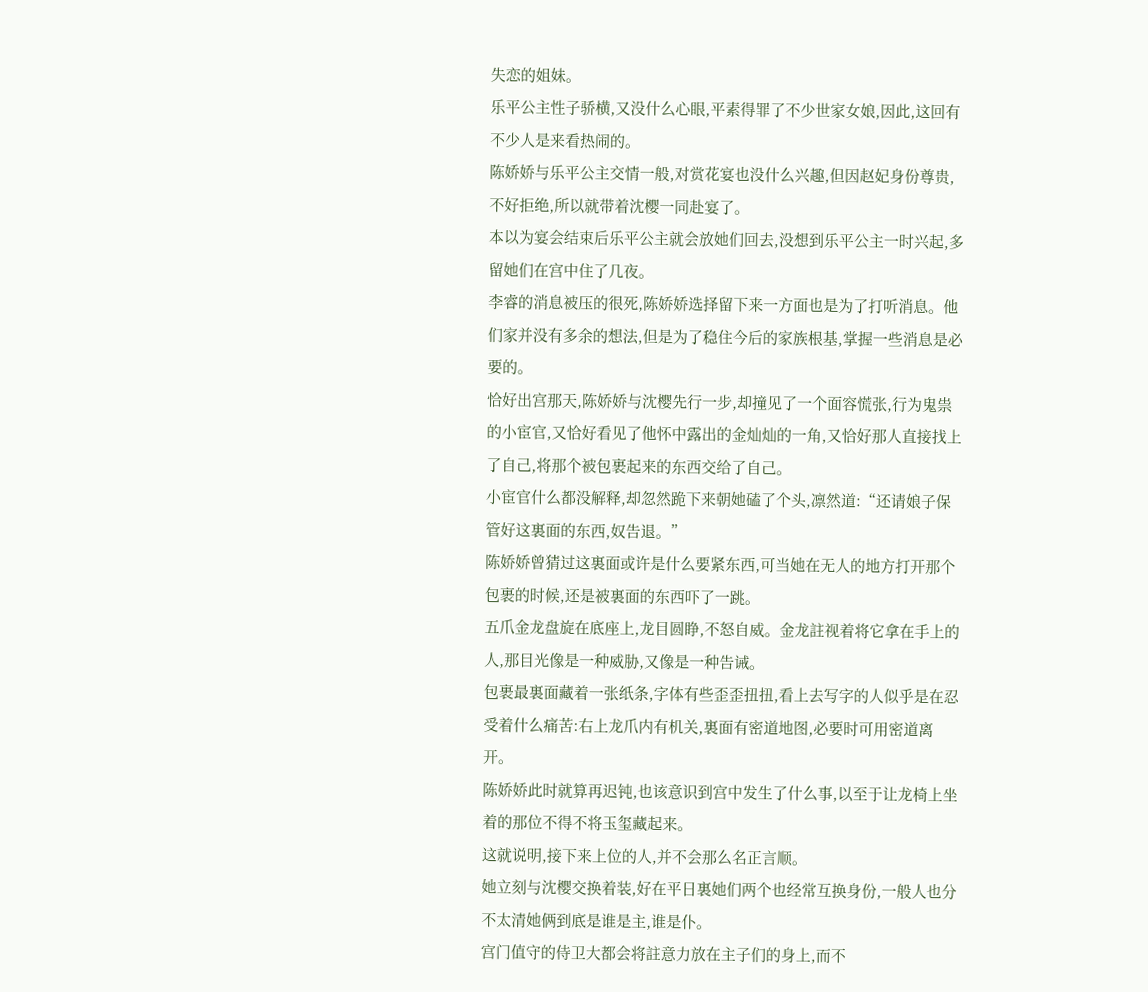失恋的姐妹。
乐平公主性子骄横,又没什么心眼,平素得罪了不少世家女娘,因此,这回有不少人是来看热闹的。
陈娇娇与乐平公主交情一般,对赏花宴也没什么兴趣,但因赵妃身份尊贵,不好拒绝,所以就带着沈樱一同赴宴了。
本以为宴会结束后乐平公主就会放她们回去,没想到乐平公主一时兴起,多留她们在宫中住了几夜。
李睿的消息被压的很死,陈娇娇选择留下来一方面也是为了打听消息。他们家并没有多余的想法,但是为了稳住今后的家族根基,掌握一些消息是必要的。
恰好出宫那天,陈娇娇与沈樱先行一步,却撞见了一个面容慌张,行为鬼祟的小宦官,又恰好看见了他怀中露出的金灿灿的一角,又恰好那人直接找上了自己,将那个被包裹起来的东西交给了自己。
小宦官什么都没解释,却忽然跪下来朝她磕了个头,凛然道:“还请娘子保管好这裏面的东西,奴告退。”
陈娇娇曾猜过这裏面或许是什么要紧东西,可当她在无人的地方打开那个包裹的时候,还是被裏面的东西吓了一跳。
五爪金龙盘旋在底座上,龙目圆睁,不怒自威。金龙註视着将它拿在手上的人,那目光像是一种威胁,又像是一种告诫。
包裹最裏面藏着一张纸条,字体有些歪歪扭扭,看上去写字的人似乎是在忍受着什么痛苦:右上龙爪内有机关,裏面有密道地图,必要时可用密道离开。
陈娇娇此时就算再迟钝,也该意识到宫中发生了什么事,以至于让龙椅上坐着的那位不得不将玉玺藏起来。
这就说明,接下来上位的人,并不会那么名正言顺。
她立刻与沈樱交换着装,好在平日裏她们两个也经常互换身份,一般人也分不太清她俩到底是谁是主,谁是仆。
宫门值守的侍卫大都会将註意力放在主子们的身上,而不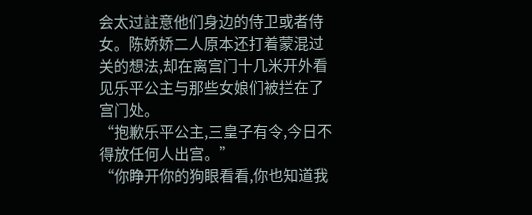会太过註意他们身边的侍卫或者侍女。陈娇娇二人原本还打着蒙混过关的想法,却在离宫门十几米开外看见乐平公主与那些女娘们被拦在了宫门处。
“抱歉乐平公主,三皇子有令,今日不得放任何人出宫。”
“你睁开你的狗眼看看,你也知道我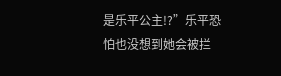是乐平公主!?”乐平恐怕也没想到她会被拦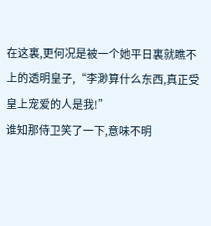在这裏,更何况是被一个她平日裏就瞧不上的透明皇子,“李渺算什么东西,真正受皇上宠爱的人是我!”
谁知那侍卫笑了一下,意味不明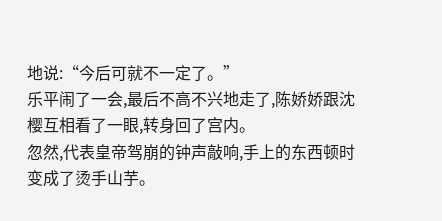地说:“今后可就不一定了。”
乐平闹了一会,最后不高不兴地走了,陈娇娇跟沈樱互相看了一眼,转身回了宫内。
忽然,代表皇帝驾崩的钟声敲响,手上的东西顿时变成了烫手山芋。